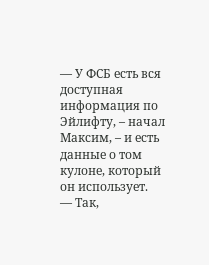— У ФСБ есть вся доступная информация по Эйлифту, – начал Максим, – и есть данные о том кулоне, который он использует.
— Так,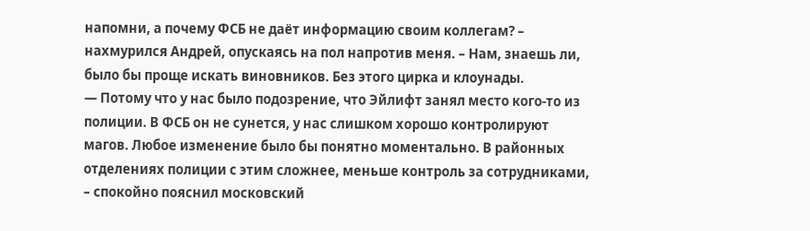напомни, а почему ФСБ не даёт информацию своим коллегам? – нахмурился Андрей, опускаясь на пол напротив меня. – Нам, знаешь ли, было бы проще искать виновников. Без этого цирка и клоунады.
— Потому что у нас было подозрение, что Эйлифт занял место кого-то из полиции. В ФСБ он не сунется, у нас слишком хорошо контролируют магов. Любое изменение было бы понятно моментально. В районных отделениях полиции с этим сложнее, меньше контроль за сотрудниками, – спокойно пояснил московский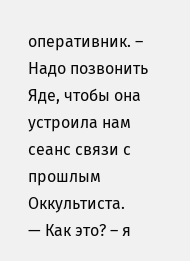оперативник. – Надо позвонить Яде, чтобы она устроила нам сеанс связи с прошлым Оккультиста.
— Как это? – я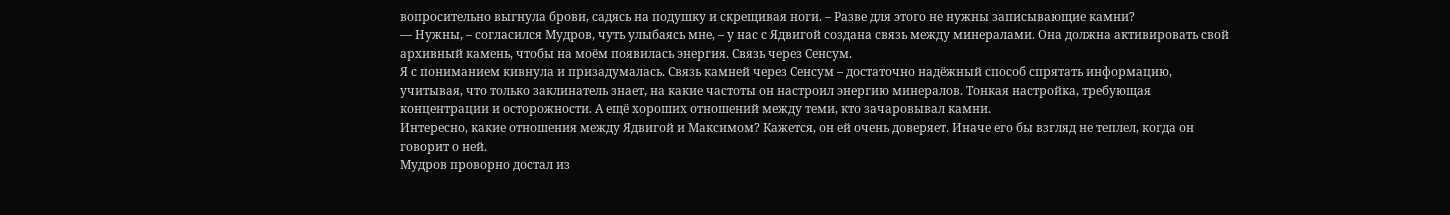вопросительно выгнула брови, садясь на подушку и скрещивая ноги. – Разве для этого не нужны записывающие камни?
— Нужны, – согласился Мудров, чуть улыбаясь мне, – у нас с Ядвигой создана связь между минералами. Она должна активировать свой архивный камень, чтобы на моём появилась энергия. Связь через Сенсум.
Я с пониманием кивнула и призадумалась. Связь камней через Сенсум – достаточно надёжный способ спрятать информацию, учитывая, что только заклинатель знает, на какие частоты он настроил энергию минералов. Тонкая настройка, требующая концентрации и осторожности. А ещё хороших отношений между теми, кто зачаровывал камни.
Интересно, какие отношения между Ядвигой и Максимом? Кажется, он ей очень доверяет. Иначе его бы взгляд не теплел, когда он говорит о ней.
Мудров проворно достал из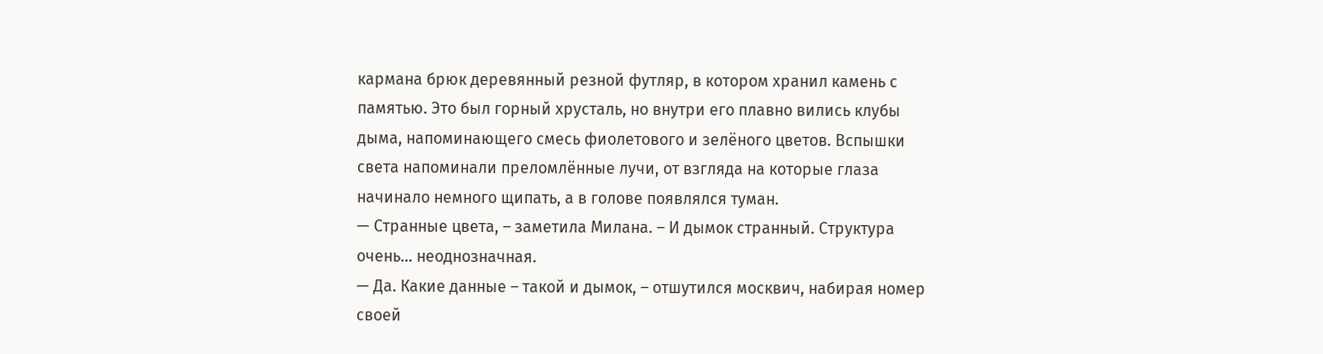кармана брюк деревянный резной футляр, в котором хранил камень с памятью. Это был горный хрусталь, но внутри его плавно вились клубы дыма, напоминающего смесь фиолетового и зелёного цветов. Вспышки света напоминали преломлённые лучи, от взгляда на которые глаза начинало немного щипать, а в голове появлялся туман.
— Странные цвета, – заметила Милана. – И дымок странный. Структура очень... неоднозначная.
— Да. Какие данные – такой и дымок, – отшутился москвич, набирая номер своей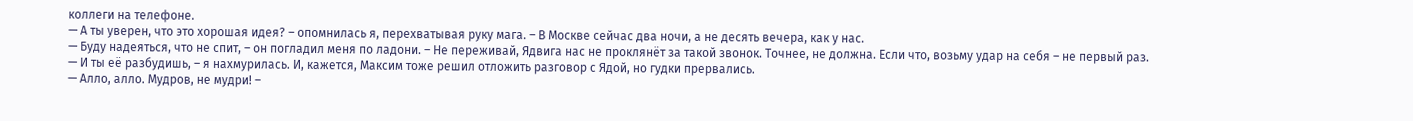коллеги на телефоне.
— А ты уверен, что это хорошая идея? – опомнилась я, перехватывая руку мага. – В Москве сейчас два ночи, а не десять вечера, как у нас.
— Буду надеяться, что не спит, – он погладил меня по ладони. – Не переживай, Ядвига нас не проклянёт за такой звонок. Точнее, не должна. Если что, возьму удар на себя – не первый раз.
— И ты её разбудишь, – я нахмурилась. И, кажется, Максим тоже решил отложить разговор с Ядой, но гудки прервались.
— Алло, алло. Мудров, не мудри! –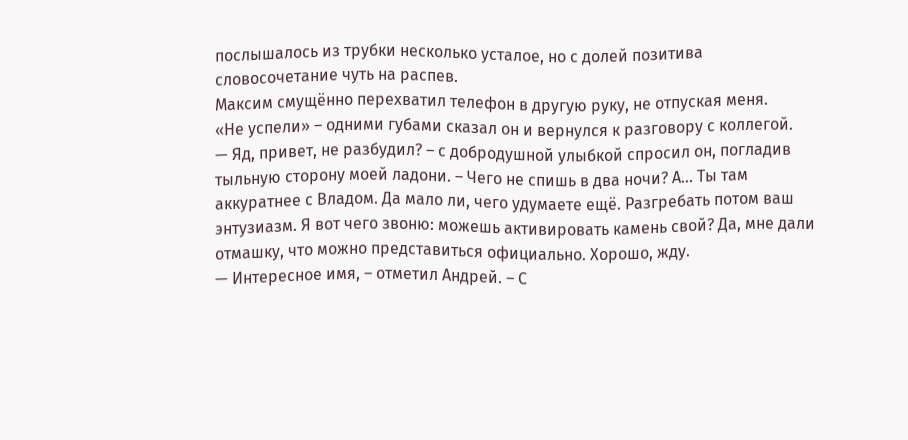послышалось из трубки несколько усталое, но с долей позитива словосочетание чуть на распев.
Максим смущённо перехватил телефон в другую руку, не отпуская меня.
«Не успели» – одними губами сказал он и вернулся к разговору с коллегой.
— Яд, привет, не разбудил? – с добродушной улыбкой спросил он, погладив тыльную сторону моей ладони. – Чего не спишь в два ночи? А... Ты там аккуратнее с Владом. Да мало ли, чего удумаете ещё. Разгребать потом ваш энтузиазм. Я вот чего звоню: можешь активировать камень свой? Да, мне дали отмашку, что можно представиться официально. Хорошо, жду.
— Интересное имя, – отметил Андрей. – С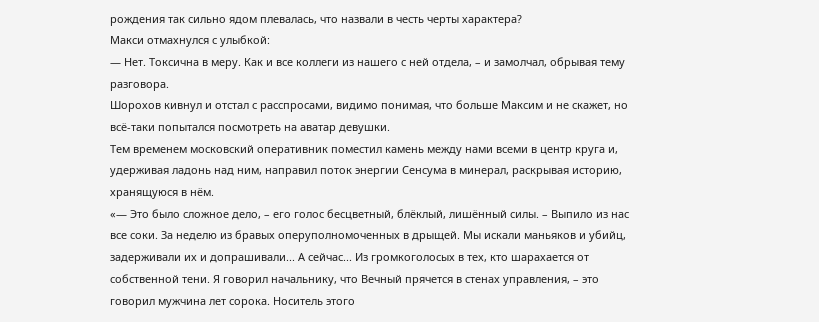рождения так сильно ядом плевалась, что назвали в честь черты характера?
Макси отмахнулся с улыбкой:
— Нет. Токсична в меру. Как и все коллеги из нашего с ней отдела, – и замолчал, обрывая тему разговора.
Шорохов кивнул и отстал с расспросами, видимо понимая, что больше Максим и не скажет, но всё-таки попытался посмотреть на аватар девушки.
Тем временем московский оперативник поместил камень между нами всеми в центр круга и, удерживая ладонь над ним, направил поток энергии Сенсума в минерал, раскрывая историю, хранящуюся в нём.
«— Это было сложное дело, – его голос бесцветный, блёклый, лишённый силы. – Выпило из нас все соки. За неделю из бравых оперуполномоченных в дрыщей. Мы искали маньяков и убийц, задерживали их и допрашивали... А сейчас... Из громкоголосых в тех, кто шарахается от собственной тени. Я говорил начальнику, что Вечный прячется в стенах управления, – это говорил мужчина лет сорока. Носитель этого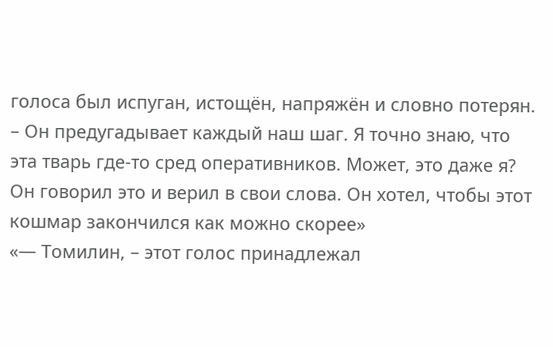голоса был испуган, истощён, напряжён и словно потерян. – Он предугадывает каждый наш шаг. Я точно знаю, что эта тварь где-то сред оперативников. Может, это даже я?
Он говорил это и верил в свои слова. Он хотел, чтобы этот кошмар закончился как можно скорее»
«— Томилин, – этот голос принадлежал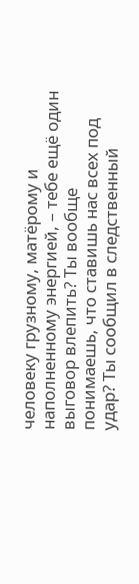человеку грузному, матёрому и наполненному энергией, – тебе ещё один выговор влепить? Ты вообще понимаешь, что ставишь нас всех под удар? Ты сообщил в следственный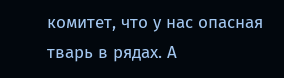комитет, что у нас опасная тварь в рядах. А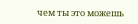чем ты это можешь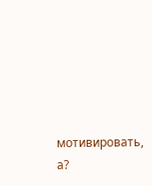мотивировать, а?